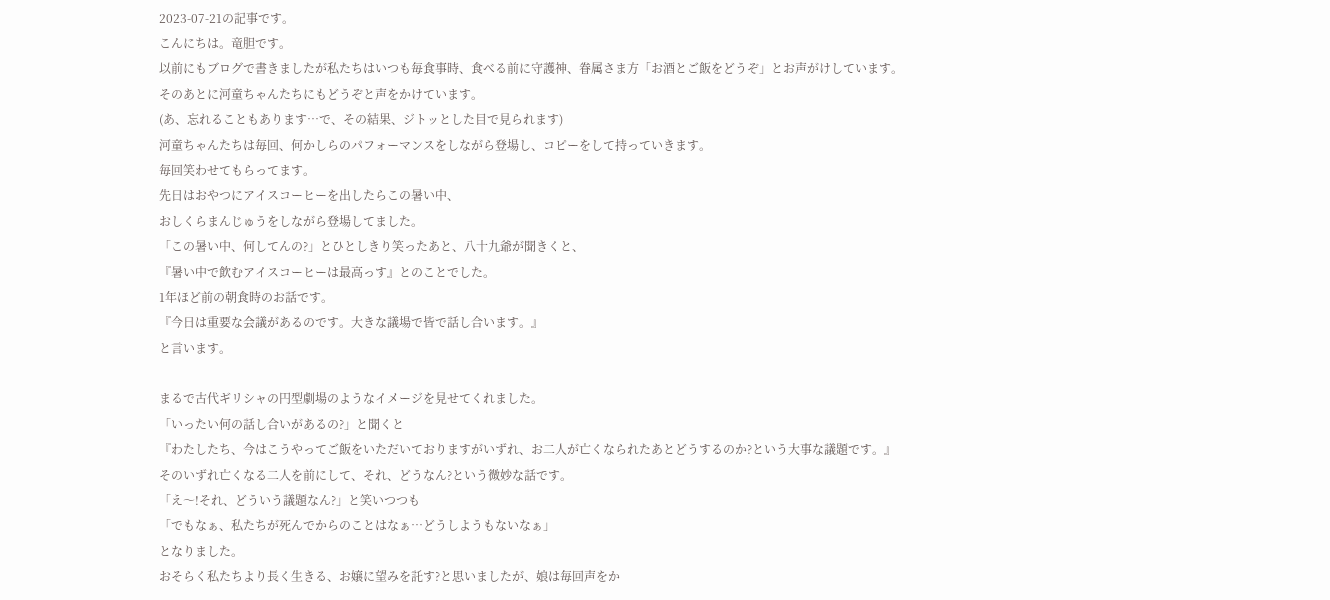2023-07-21の記事です。
こんにちは。竜胆です。
以前にもブログで書きましたが私たちはいつも毎食事時、食べる前に守護神、眷属さま方「お酒とご飯をどうぞ」とお声がけしています。
そのあとに河童ちゃんたちにもどうぞと声をかけています。
(あ、忘れることもあります…で、その結果、ジトッとした目で見られます)
河童ちゃんたちは毎回、何かしらのパフォーマンスをしながら登場し、コピーをして持っていきます。
毎回笑わせてもらってます。
先日はおやつにアイスコーヒーを出したらこの暑い中、
おしくらまんじゅうをしながら登場してました。
「この暑い中、何してんの?」とひとしきり笑ったあと、八十九爺が聞きくと、
『暑い中で飲むアイスコーヒーは最高っす』とのことでした。
1年ほど前の朝食時のお話です。
『今日は重要な会議があるのです。大きな議場で皆で話し合います。』
と言います。

まるで古代ギリシャの円型劇場のようなイメージを見せてくれました。
「いったい何の話し合いがあるの?」と聞くと
『わたしたち、今はこうやってご飯をいただいておりますがいずれ、お二人が亡くなられたあとどうするのか?という大事な議題です。』
そのいずれ亡くなる二人を前にして、それ、どうなん?という微妙な話です。
「え〜!それ、どういう議題なん?」と笑いつつも
「でもなぁ、私たちが死んでからのことはなぁ…どうしようもないなぁ」
となりました。
おそらく私たちより長く生きる、お嬢に望みを託す?と思いましたが、娘は毎回声をか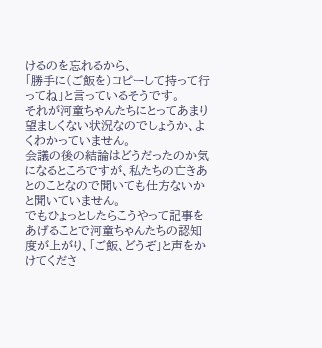けるのを忘れるから、
「勝手に(ご飯を)コピーして持って行ってね」と言っているそうです。
それが河童ちゃんたちにとってあまり望ましくない状況なのでしょうか、よくわかっていません。
会議の後の結論はどうだったのか気になるところですが、私たちの亡きあとのことなので聞いても仕方ないかと聞いていません。
でもひょっとしたらこうやって記事をあげることで河童ちゃんたちの認知度が上がり、「ご飯、どうぞ」と声をかけてくださ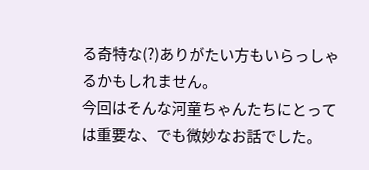る奇特な(?)ありがたい方もいらっしゃるかもしれません。
今回はそんな河童ちゃんたちにとっては重要な、でも微妙なお話でした。